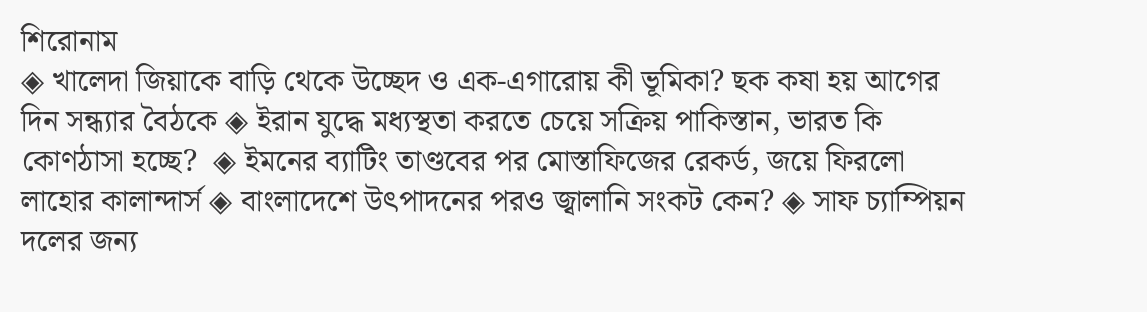শিরোনাম
◈ খালেদা জিয়াকে বাড়ি থেকে উচ্ছেদ ও এক-এগারোয় কী ভূমিকা? ছক কষা হয় আগের দিন সন্ধ্যার বৈঠকে ◈ ইরান যুদ্ধে মধ্যস্থতা করতে চেয়ে সক্রিয় পাকিস্তান, ভারত কি কোণঠাসা হচ্ছে?  ◈ ইমনের ব‌্যা‌টিং তাণ্ড‌বের পর মোস্তাফিজের রেকর্ড, জয়ে ফিরলো লাহোর কালান্দার্স ◈ বাংলাদেশে উৎপাদনের পরও জ্বালানি সংকট কেন? ◈ সাফ চ্যাম্পিয়ন দ‌লের জন‌্য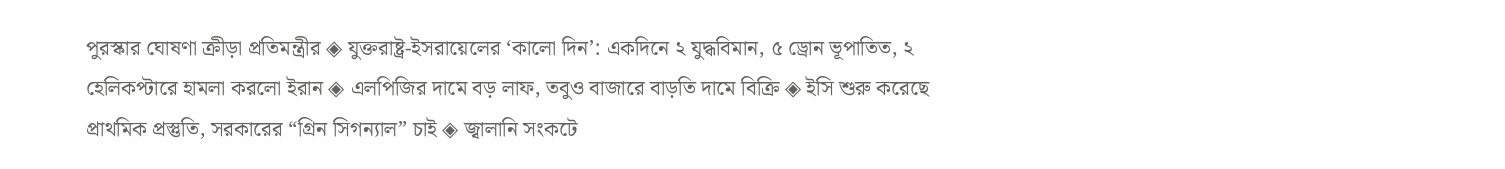পুরস্কার ঘোষণা ক্রীড়া প্রতিমন্ত্রীর ◈ যুক্তরাষ্ট্র-ইসরায়েলের ‘কালো দিন’: একদিনে ২ যুদ্ধবিমান, ৫ ড্রোন ভূপাতিত, ২ হেলিকপ্টারে হামলা করলো ইরান ◈ এলপিজির দামে বড় লাফ, তবুও বাজারে বাড়তি দামে বিক্রি ◈ ইসি শুরু করেছে প্রাথমিক প্রস্তুতি, সরকারের “গ্রিন সিগন্যাল” চাই ◈ জ্বালানি সংকটে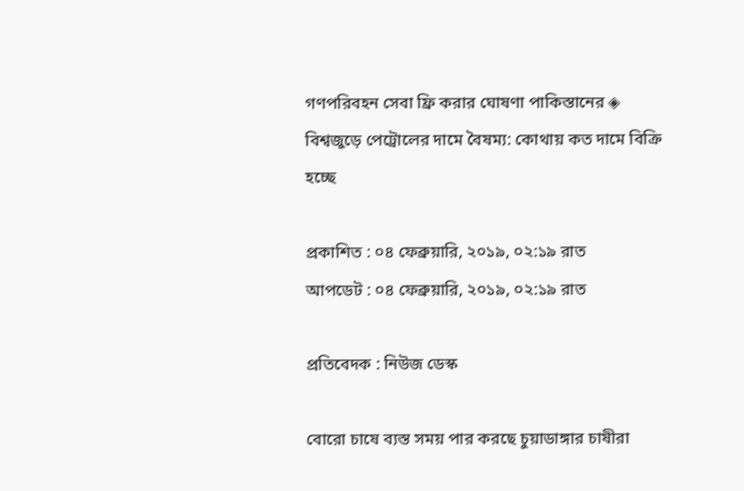গণপরিবহন সেবা ফ্রি করার ঘোষণা পাকিস্তানের ◈ বিশ্বজুড়ে পেট্রোলের দামে বৈষম্য: কোথায় কত দামে বিক্রি হচ্ছে

প্রকাশিত : ০৪ ফেব্রুয়ারি, ২০১৯, ০২:১৯ রাত
আপডেট : ০৪ ফেব্রুয়ারি, ২০১৯, ০২:১৯ রাত

প্রতিবেদক : নিউজ ডেস্ক

বোরো চাষে ব্যস্ত সময় পার করছে চুয়াডাঙ্গার চাষীরা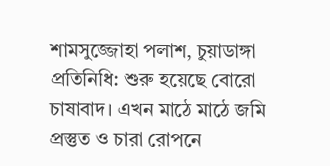শামসুজ্জোহা পলাশ, চুয়াডাঙ্গা প্রতিনিধি: শুরু হয়েছে বোরো চাষাবাদ। এখন মাঠে মাঠে জমি প্রস্তুত ও চারা রোপনে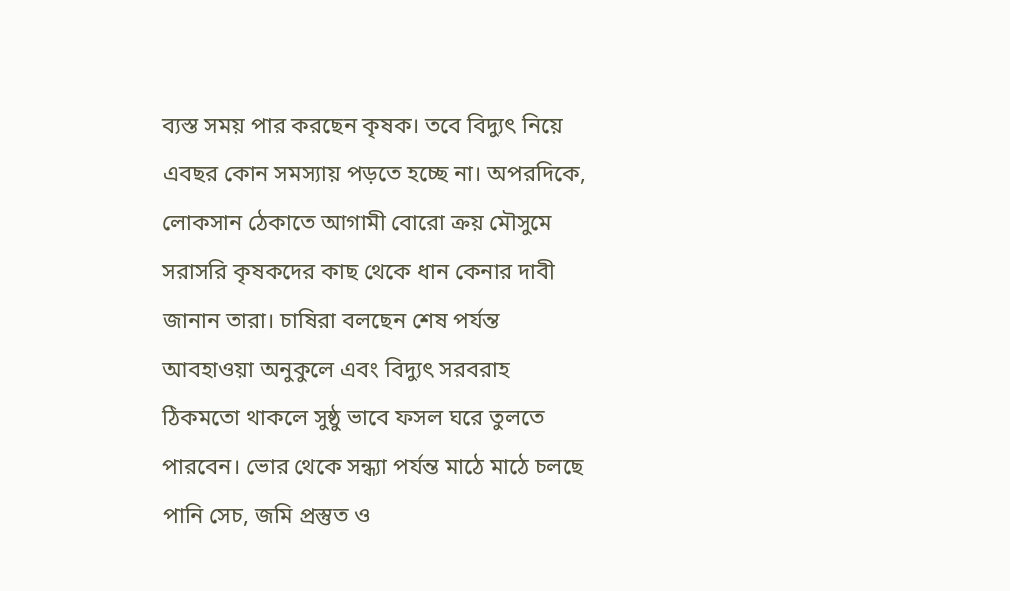ব্যস্ত সময় পার করছেন কৃষক। তবে বিদ্যুৎ নিয়ে এবছর কোন সমস্যায় পড়তে হচ্ছে না। অপরদিকে, লোকসান ঠেকাতে আগামী বোরো ক্রয় মৌসুমে সরাসরি কৃষকদের কাছ থেকে ধান কেনার দাবী জানান তারা। চাষিরা বলছেন শেষ পর্যন্ত আবহাওয়া অনুকুলে এবং বিদ্যুৎ সরবরাহ ঠিকমতো থাকলে সুষ্ঠু ভাবে ফসল ঘরে তুলতে পারবেন। ভোর থেকে সন্ধ্যা পর্যন্ত মাঠে মাঠে চলছে পানি সেচ, জমি প্রস্তুত ও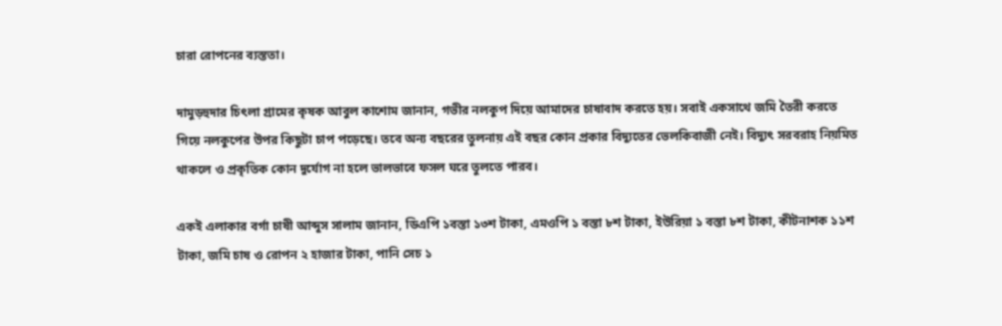চারা রোপনের ব্যস্ততা।

দামুড়হুদার চিৎলা গ্রামের কৃষক আবুল কাশোম জানান, গভীর নলকুপ দিয়ে আমাদের চাষাবাদ করতে হয়। সবাই একসাথে জমি তৈরী করতে গিয়ে নলকুপের উপর কিছুটা চাপ পড়েছে। তবে অন্য বছরের তুলনায় এই বছর কোন প্রকার বিদ্যুতের ভেলকিবাজী নেই। বিদ্যুৎ সরবরাহ নিয়মিত থাকলে ও প্রকৃতিক কোন দুর্যোগ না হলে ভালভাবে ফসল ঘরে তুলতে পারব।

একই এলাকার বর্গা চাষী আব্দুস সালাম জানান, ডিএপি ১বস্তা ১৩শ টাকা, এমওপি ১ বস্তা ৮শ টাকা, ইউরিয়া ১ বস্তা ৮শ টাকা, কীটনাশক ১১শ টাকা, জমি চাষ ও রোপন ২ হাজার টাকা, পানি সেচ ১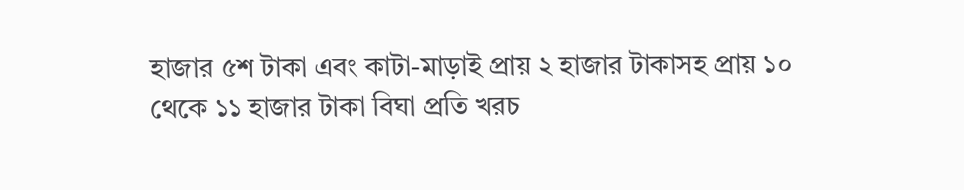হাজার ৫শ টাকা এবং কাটা-মাড়াই প্রায় ২ হাজার টাকাসহ প্রায় ১০ থেকে ১১ হাজার টাকা বিঘা প্রতি খরচ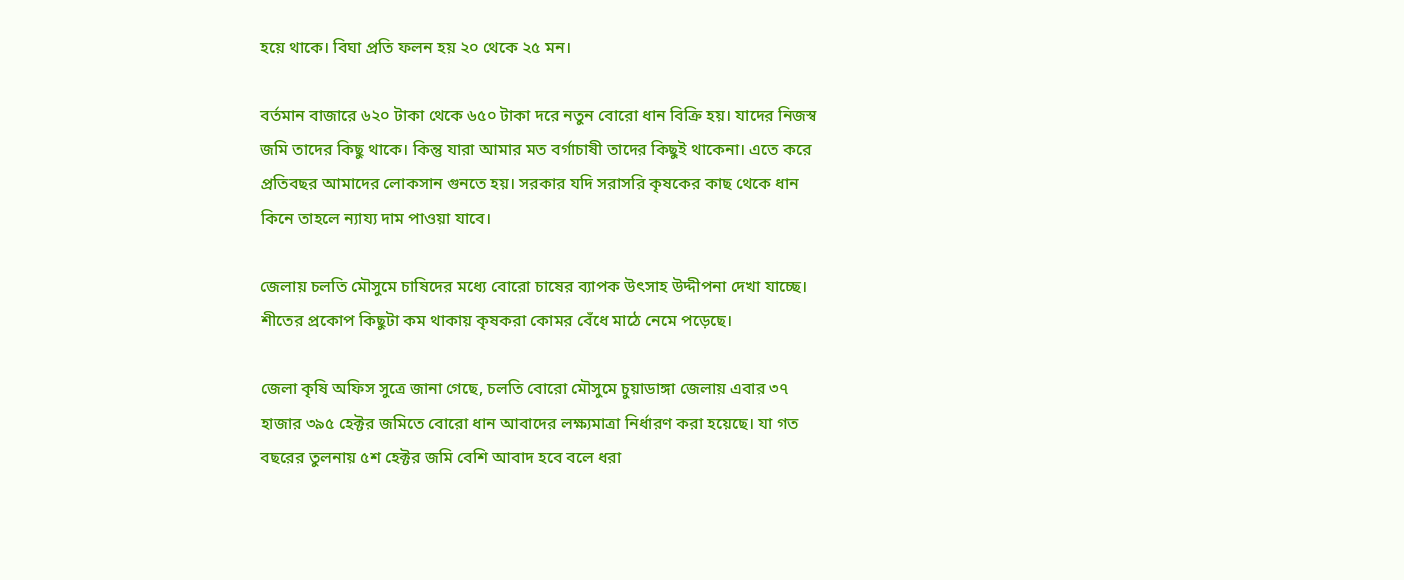হয়ে থাকে। বিঘা প্রতি ফলন হয় ২০ থেকে ২৫ মন।

বর্তমান বাজারে ৬২০ টাকা থেকে ৬৫০ টাকা দরে নতুন বোরো ধান বিক্রি হয়। যাদের নিজস্ব জমি তাদের কিছু থাকে। কিন্তু যারা আমার মত বর্গাচাষী তাদের কিছুই থাকেনা। এতে করে প্রতিবছর আমাদের লোকসান গুনতে হয়। সরকার যদি সরাসরি কৃষকের কাছ থেকে ধান কিনে তাহলে ন্যায্য দাম পাওয়া যাবে।

জেলায় চলতি মৌসুমে চাষিদের মধ্যে বোরো চাষের ব্যাপক উৎসাহ উদ্দীপনা দেখা যাচ্ছে। শীতের প্রকোপ কিছুটা কম থাকায় কৃষকরা কোমর বেঁধে মাঠে নেমে পড়েছে।

জেলা কৃষি অফিস সুত্রে জানা গেছে, চলতি বোরো মৌসুমে চুয়াডাঙ্গা জেলায় এবার ৩৭ হাজার ৩৯৫ হেক্টর জমিতে বোরো ধান আবাদের লক্ষ্যমাত্রা নির্ধারণ করা হয়েছে। যা গত বছরের তুলনায় ৫শ হেক্টর জমি বেশি আবাদ হবে বলে ধরা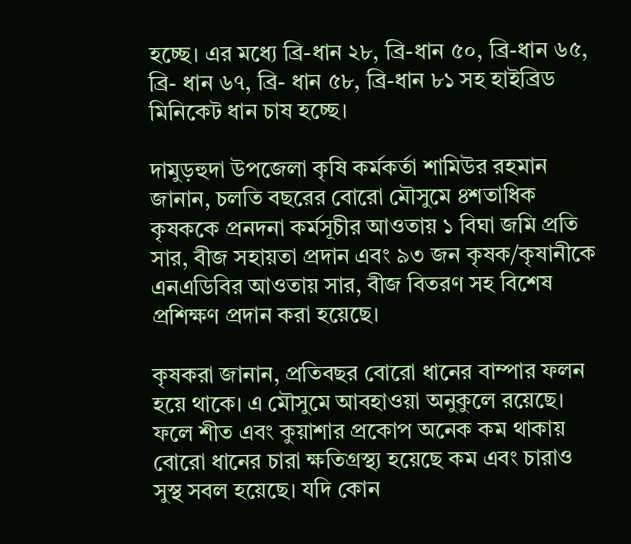হচ্ছে। এর মধ্যে ব্রি-ধান ২৮, ব্রি-ধান ৫০, ব্রি-ধান ৬৫, ব্রি- ধান ৬৭, ব্রি- ধান ৫৮, ব্রি-ধান ৮১ সহ হাইব্রিড মিনিকেট ধান চাষ হচ্ছে।

দামুড়হুদা উপজেলা কৃষি কর্মকর্তা শামিউর রহমান জানান, চলতি বছরের বোরো মৌসুমে ৪শতাধিক কৃষককে প্রনদনা কর্মসূচীর আওতায় ১ বিঘা জমি প্রতি সার, বীজ সহায়তা প্রদান এবং ৯৩ জন কৃষক/কৃষানীকে এনএডিবির আওতায় সার, বীজ বিতরণ সহ বিশেষ প্রশিক্ষণ প্রদান করা হয়েছে।

কৃষকরা জানান, প্রতিবছর বোরো ধানের বাম্পার ফলন হয়ে থাকে। এ মৌসুমে আবহাওয়া অনুকুলে রয়েছে। ফলে শীত এবং কুয়াশার প্রকোপ অনেক কম থাকায় বোরো ধানের চারা ক্ষতিগ্রস্থ্য হয়েছে কম এবং চারাও সুস্থ সবল হয়েছে। যদি কোন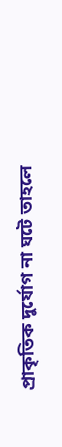প্রাকৃতিক দুর্যোগ না ঘটে তাহলে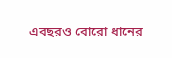এবছরও বোরো ধানের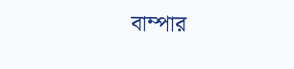বাম্পার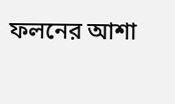ফলনের আশা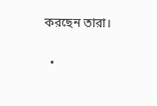করছেন তারা।

  •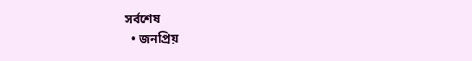সর্বশেষ
  • জনপ্রিয়